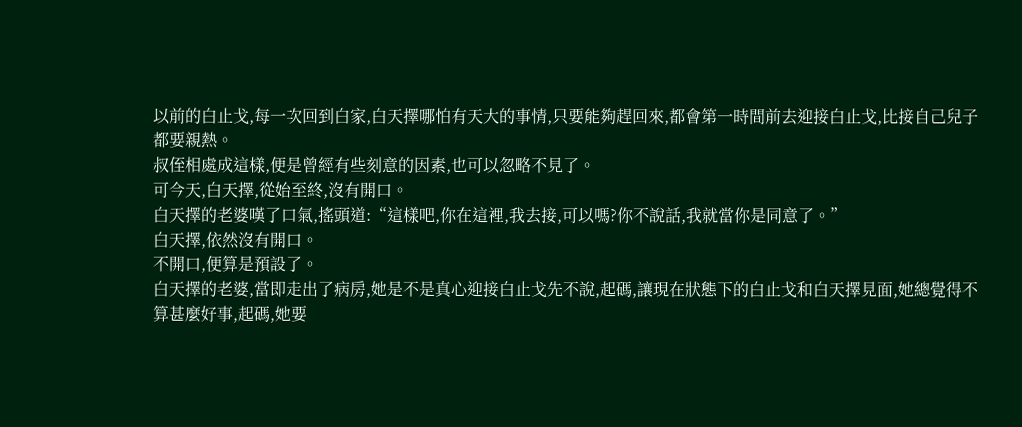以前的白止戈,每一次回到白家,白天擇哪怕有天大的事情,只要能夠趕回來,都會第一時間前去迎接白止戈,比接自己兒子都要親熱。
叔侄相處成這樣,便是曾經有些刻意的因素,也可以忽略不見了。
可今天,白天擇,從始至終,沒有開口。
白天擇的老婆嘆了口氣,搖頭道:“這樣吧,你在這裡,我去接,可以嗎?你不說話,我就當你是同意了。”
白天擇,依然沒有開口。
不開口,便算是預設了。
白天擇的老婆,當即走出了病房,她是不是真心迎接白止戈先不說,起碼,讓現在狀態下的白止戈和白天擇見面,她總覺得不算甚麼好事,起碼,她要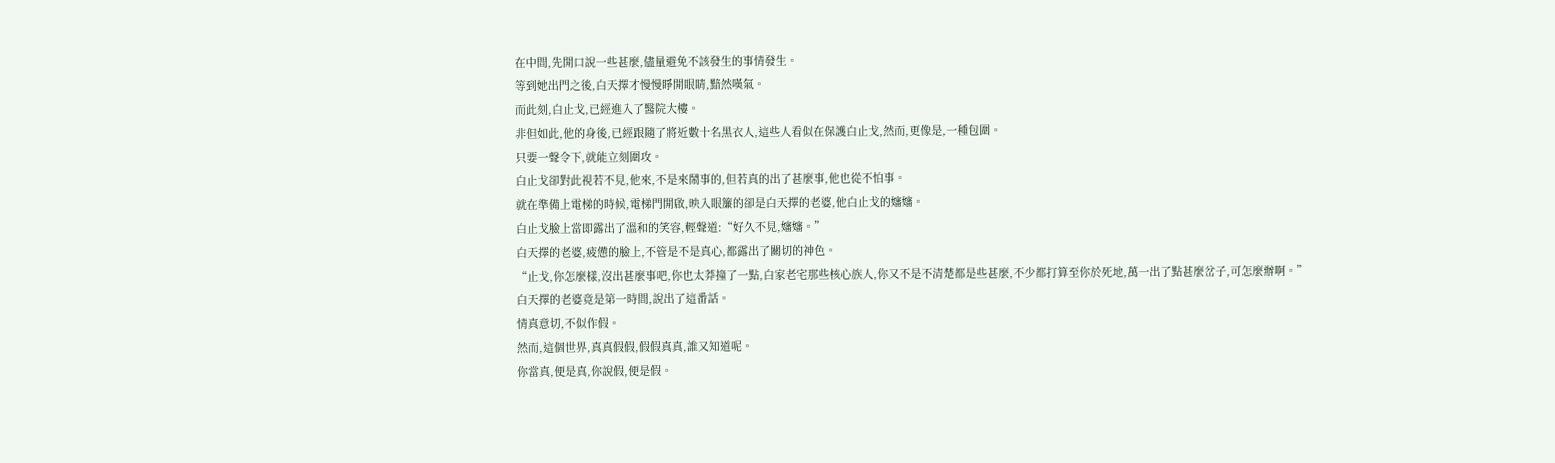在中間,先開口說一些甚麼,儘量避免不該發生的事情發生。
等到她出門之後,白天擇才慢慢睜開眼睛,黯然嘆氣。
而此刻,白止戈,已經進入了醫院大樓。
非但如此,他的身後,已經跟隨了將近數十名黑衣人,這些人看似在保護白止戈,然而,更像是,一種包圍。
只要一聲令下,就能立刻圍攻。
白止戈卻對此視若不見,他來,不是來鬧事的,但若真的出了甚麼事,他也從不怕事。
就在準備上電梯的時候,電梯門開啟,映入眼簾的卻是白天擇的老婆,他白止戈的嬸嬸。
白止戈臉上當即露出了溫和的笑容,輕聲道:“好久不見,嬸嬸。”
白天擇的老婆,疲憊的臉上,不管是不是真心,都露出了關切的神色。
“止戈,你怎麼樣,沒出甚麼事吧,你也太莽撞了一點,白家老宅那些核心族人,你又不是不清楚都是些甚麼,不少都打算至你於死地,萬一出了點甚麼岔子,可怎麼辦啊。”
白天擇的老婆竟是第一時間,說出了這番話。
情真意切,不似作假。
然而,這個世界,真真假假,假假真真,誰又知道呢。
你當真,便是真,你說假,便是假。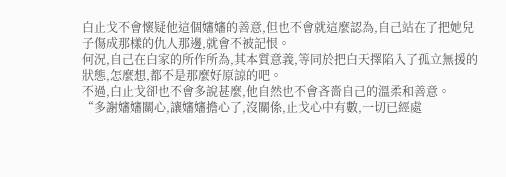白止戈不會懷疑他這個嬸嬸的善意,但也不會就這麼認為,自己站在了把她兒子傷成那樣的仇人那邊,就會不被記恨。
何況,自己在白家的所作所為,其本質意義,等同於把白天擇陷入了孤立無援的狀態,怎麼想,都不是那麼好原諒的吧。
不過,白止戈卻也不會多說甚麼,他自然也不會吝嗇自己的溫柔和善意。
“多謝嬸嬸關心,讓嬸嬸擔心了,沒關係,止戈心中有數,一切已經處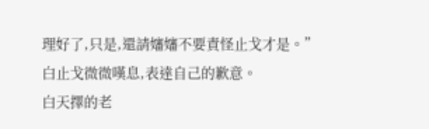理好了,只是,還請嬸嬸不要責怪止戈才是。”
白止戈微微嘆息,表達自己的歉意。
白天擇的老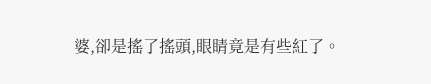婆,卻是搖了搖頭,眼睛竟是有些紅了。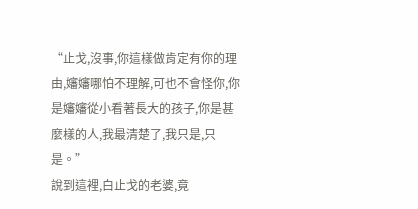“止戈,沒事,你這樣做肯定有你的理由,嬸嬸哪怕不理解,可也不會怪你,你是嬸嬸從小看著長大的孩子,你是甚麼樣的人,我最清楚了,我只是,只是。”
說到這裡,白止戈的老婆,竟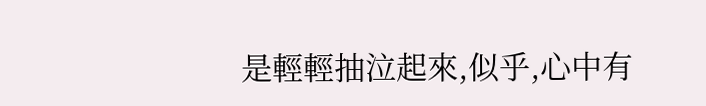是輕輕抽泣起來,似乎,心中有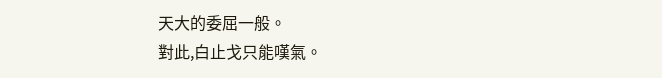天大的委屈一般。
對此,白止戈只能嘆氣。